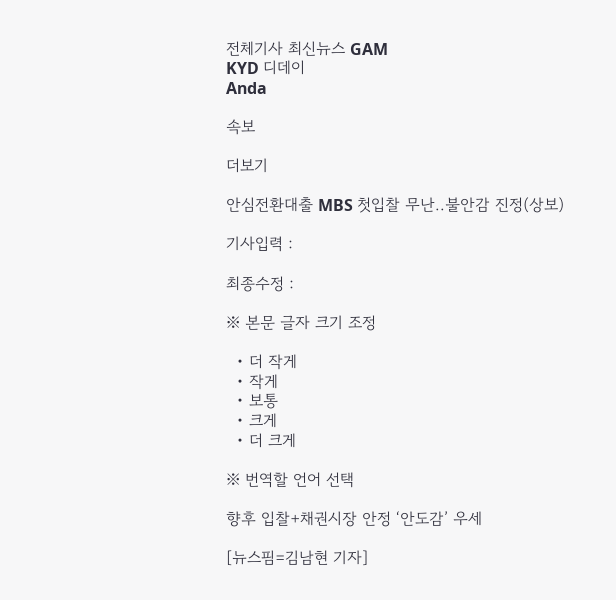전체기사 최신뉴스 GAM
KYD 디데이
Anda

속보

더보기

안심전환대출 MBS 첫입찰 무난..불안감 진정(상보)

기사입력 :

최종수정 :

※ 본문 글자 크기 조정

  • 더 작게
  • 작게
  • 보통
  • 크게
  • 더 크게

※ 번역할 언어 선택

향후 입찰+채권시장 안정 ‘안도감’ 우세

[뉴스핌=김남현 기자]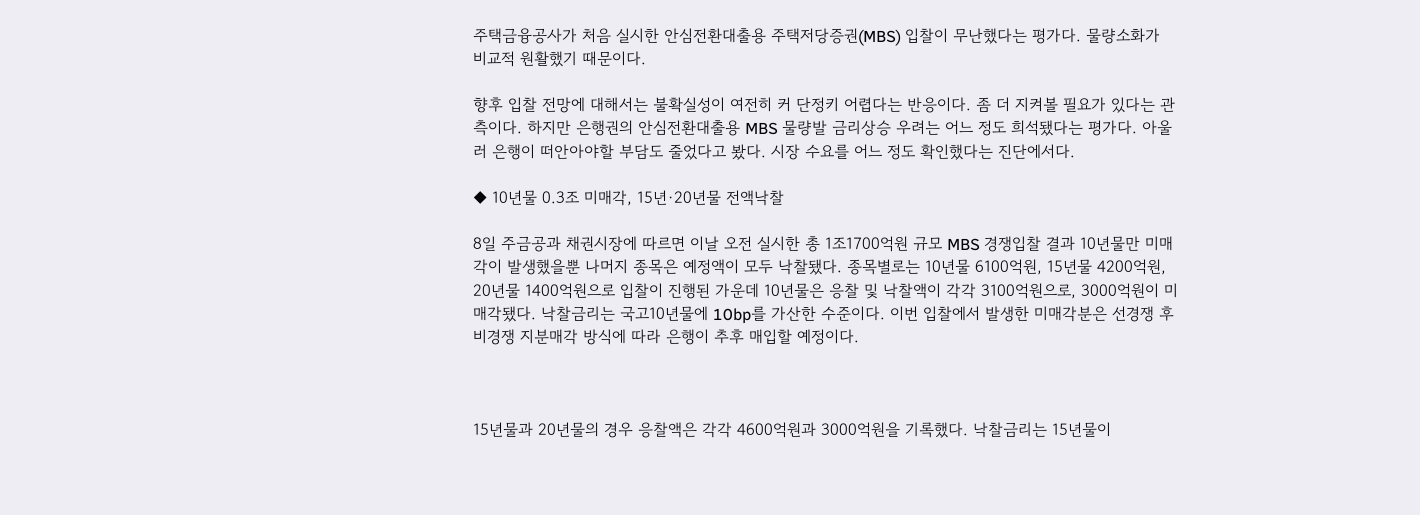주택금융공사가 처음 실시한 안심전환대출용 주택저당증권(MBS) 입찰이 무난했다는 평가다. 물량소화가 비교적 원활했기 때문이다.

향후 입찰 전망에 대해서는 불확실성이 여전히 커 단정키 어렵다는 반응이다. 좀 더 지켜볼 필요가 있다는 관측이다. 하지만 은행권의 안심전환대출용 MBS 물량발 금리상승 우려는 어느 정도 희석됐다는 평가다. 아울러 은행이 떠안아야할 부담도 줄었다고 봤다. 시장 수요를 어느 정도 확인했다는 진단에서다.

◆ 10년물 0.3조 미매각, 15년·20년물 전액낙찰

8일 주금공과 채권시장에 따르면 이날 오전 실시한 총 1조1700억원 규모 MBS 경쟁입찰 결과 10년물만 미매각이 발생했을뿐 나머지 종목은 예정액이 모두 낙찰됐다. 종목별로는 10년물 6100억원, 15년물 4200억원, 20년물 1400억원으로 입찰이 진행된 가운데 10년물은 응찰 및 낙찰액이 각각 3100억원으로, 3000억원이 미매각됐다. 낙찰금리는 국고10년물에 10bp를 가산한 수준이다. 이번 입찰에서 발생한 미매각분은 선경쟁 후비경쟁 지분매각 방식에 따라 은행이 추후 매입할 예정이다.



15년물과 20년물의 경우 응찰액은 각각 4600억원과 3000억원을 기록했다. 낙찰금리는 15년물이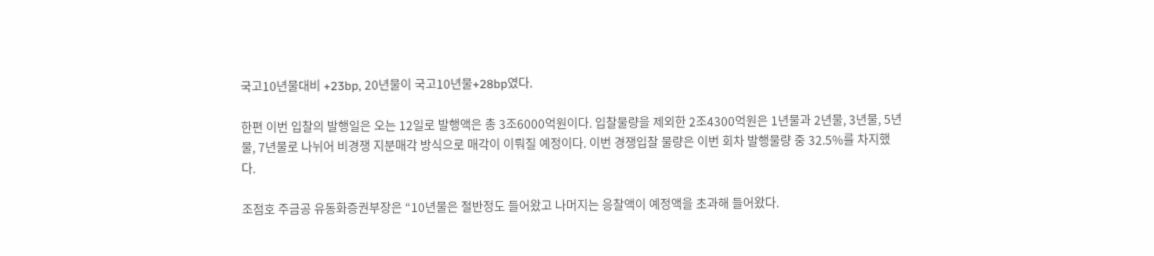국고10년물대비 +23bp, 20년물이 국고10년물+28bp였다.

한편 이번 입찰의 발행일은 오는 12일로 발행액은 총 3조6000억원이다. 입찰물량을 제외한 2조4300억원은 1년물과 2년물, 3년물, 5년물, 7년물로 나뉘어 비경쟁 지분매각 방식으로 매각이 이뤄질 예정이다. 이번 경쟁입찰 물량은 이번 회차 발행물량 중 32.5%를 차지했다.

조점호 주금공 유동화증권부장은 “10년물은 절반정도 들어왔고 나머지는 응찰액이 예정액을 초과해 들어왔다.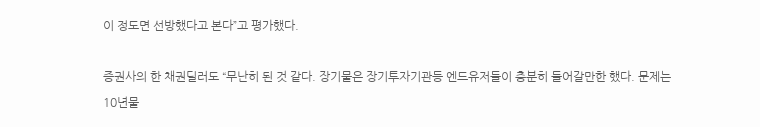이 정도면 선방했다고 본다”고 평가했다.

증권사의 한 채권딜러도 “무난히 된 것 같다. 장기물은 장기투자기관등 엔드유저들이 충분히 들어갈만한 했다. 문제는 10년물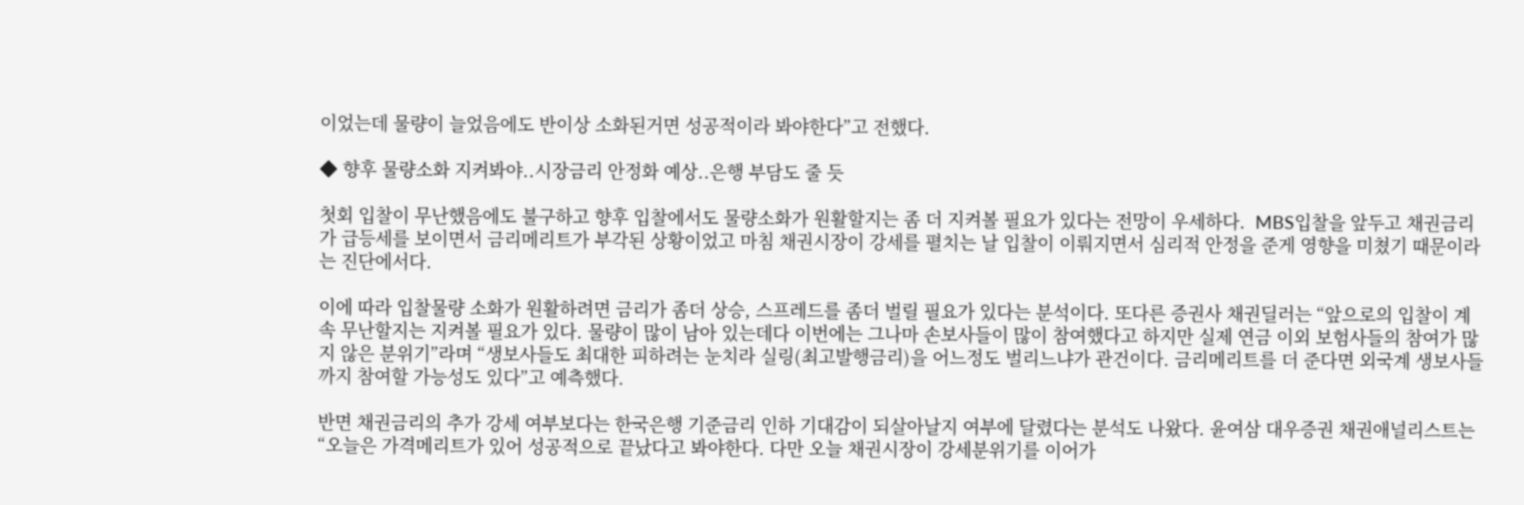이었는데 물량이 늘었음에도 반이상 소화된거면 성공적이라 봐야한다”고 전했다.

◆ 향후 물량소화 지켜봐야..시장금리 안정화 예상..은행 부담도 줄 듯

첫회 입찰이 무난했음에도 불구하고 향후 입찰에서도 물량소화가 원활할지는 좀 더 지켜볼 필요가 있다는 전망이 우세하다.  MBS입찰을 앞두고 채권금리가 급등세를 보이면서 금리메리트가 부각된 상황이었고 마침 채권시장이 강세를 펼치는 날 입찰이 이뤄지면서 심리적 안정을 준게 영향을 미쳤기 때문이라는 진단에서다.

이에 따라 입찰물량 소화가 원활하려면 금리가 좀더 상승, 스프레드를 좀더 벌릴 필요가 있다는 분석이다. 또다른 증권사 채권딜러는 “앞으로의 입찰이 계속 무난할지는 지켜볼 필요가 있다. 물량이 많이 남아 있는데다 이번에는 그나마 손보사들이 많이 참여했다고 하지만 실제 연금 이외 보험사들의 참여가 많지 않은 분위기”라며 “생보사들도 최대한 피하려는 눈치라 실링(최고발행금리)을 어느정도 벌리느냐가 관건이다. 금리메리트를 더 준다면 외국계 생보사들까지 참여할 가능성도 있다”고 예측했다.

반면 채권금리의 추가 강세 여부보다는 한국은행 기준금리 인하 기대감이 되살아날지 여부에 달렸다는 분석도 나왔다. 윤여삼 대우증권 채권애널리스트는 “오늘은 가격메리트가 있어 성공적으로 끝났다고 봐야한다. 다만 오늘 채권시장이 강세분위기를 이어가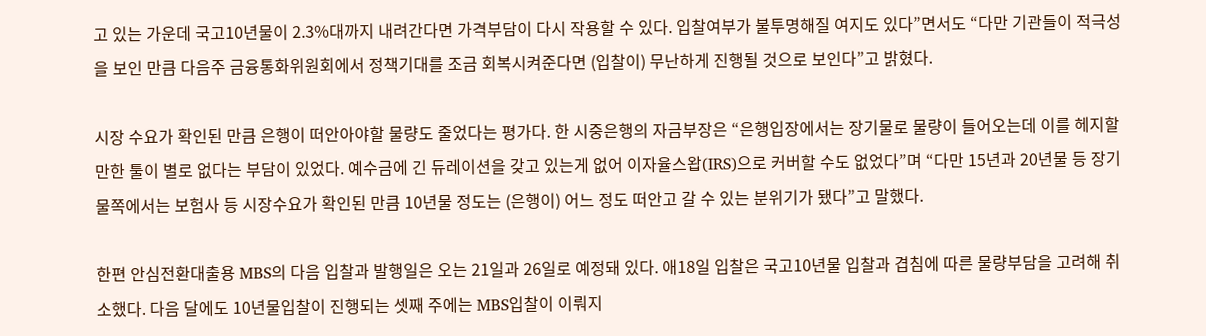고 있는 가운데 국고10년물이 2.3%대까지 내려간다면 가격부담이 다시 작용할 수 있다. 입찰여부가 불투명해질 여지도 있다”면서도 “다만 기관들이 적극성을 보인 만큼 다음주 금융통화위원회에서 정책기대를 조금 회복시켜준다면 (입찰이) 무난하게 진행될 것으로 보인다”고 밝혔다.

시장 수요가 확인된 만큼 은행이 떠안아야할 물량도 줄었다는 평가다. 한 시중은행의 자금부장은 “은행입장에서는 장기물로 물량이 들어오는데 이를 헤지할만한 툴이 별로 없다는 부담이 있었다. 예수금에 긴 듀레이션을 갖고 있는게 없어 이자율스왑(IRS)으로 커버할 수도 없었다”며 “다만 15년과 20년물 등 장기물쪽에서는 보험사 등 시장수요가 확인된 만큼 10년물 정도는 (은행이) 어느 정도 떠안고 갈 수 있는 분위기가 됐다”고 말했다.

한편 안심전환대출용 MBS의 다음 입찰과 발행일은 오는 21일과 26일로 예정돼 있다. 애18일 입찰은 국고10년물 입찰과 겹침에 따른 물량부담을 고려해 취소했다. 다음 달에도 10년물입찰이 진행되는 셋째 주에는 MBS입찰이 이뤄지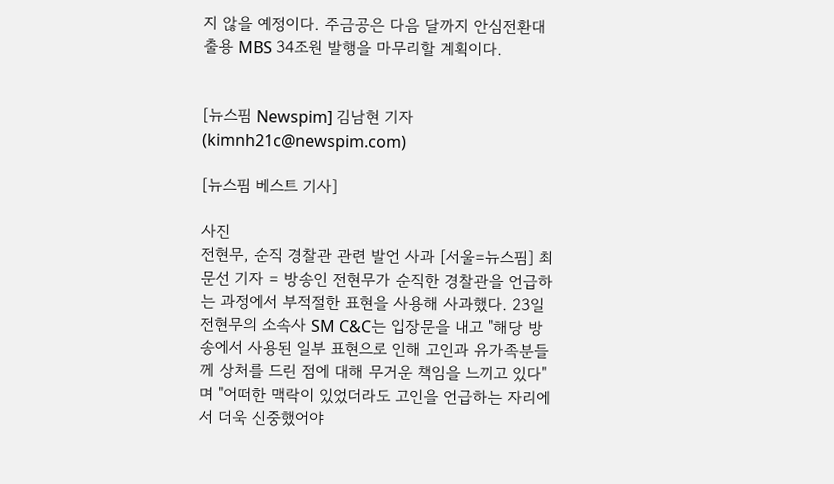지 않을 예정이다. 주금공은 다음 달까지 안심전환대출용 MBS 34조원 발행을 마무리할 계획이다.


[뉴스핌 Newspim] 김남현 기자 (kimnh21c@newspim.com)

[뉴스핌 베스트 기사]

사진
전현무, 순직 경찰관 관련 발언 사과 [서울=뉴스핌] 최문선 기자 = 방송인 전현무가 순직한 경찰관을 언급하는 과정에서 부적절한 표현을 사용해 사과했다. 23일 전현무의 소속사 SM C&C는 입장문을 내고 "해당 방송에서 사용된 일부 표현으로 인해 고인과 유가족분들께 상처를 드린 점에 대해 무거운 책임을 느끼고 있다"며 "어떠한 맥락이 있었더라도 고인을 언급하는 자리에서 더욱 신중했어야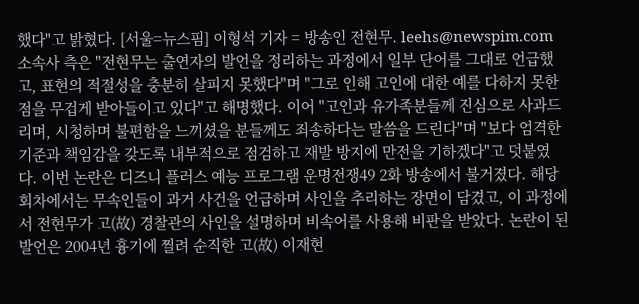했다"고 밝혔다. [서울=뉴스핌] 이형석 기자 = 방송인 전현무. leehs@newspim.com 소속사 측은 "전현무는 출연자의 발언을 정리하는 과정에서 일부 단어를 그대로 언급했고, 표현의 적절성을 충분히 살피지 못했다"며 "그로 인해 고인에 대한 예를 다하지 못한 점을 무겁게 받아들이고 있다"고 해명했다. 이어 "고인과 유가족분들께 진심으로 사과드리며, 시청하며 불편함을 느끼셨을 분들께도 죄송하다는 말씀을 드린다"며 "보다 엄격한 기준과 책임감을 갖도록 내부적으로 점검하고 재발 방지에 만전을 기하겠다"고 덧붙였다. 이번 논란은 디즈니 플러스 예능 프로그램 운명전쟁49 2화 방송에서 불거졌다. 해당 회차에서는 무속인들이 과거 사건을 언급하며 사인을 추리하는 장면이 담겼고, 이 과정에서 전현무가 고(故) 경찰관의 사인을 설명하며 비속어를 사용해 비판을 받았다. 논란이 된 발언은 2004년 흉기에 찔려 순직한 고(故) 이재현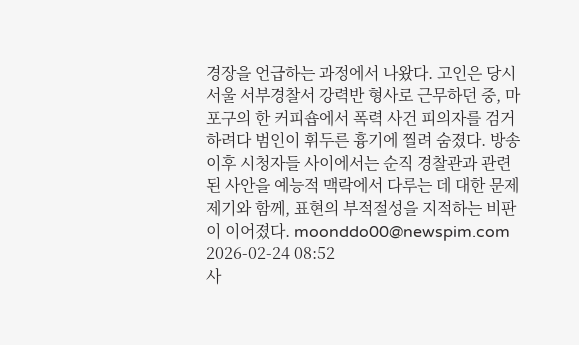경장을 언급하는 과정에서 나왔다. 고인은 당시 서울 서부경찰서 강력반 형사로 근무하던 중, 마포구의 한 커피숍에서 폭력 사건 피의자를 검거하려다 범인이 휘두른 흉기에 찔려 숨졌다. 방송 이후 시청자들 사이에서는 순직 경찰관과 관련된 사안을 예능적 맥락에서 다루는 데 대한 문제 제기와 함께, 표현의 부적절성을 지적하는 비판이 이어졌다. moonddo00@newspim.com 2026-02-24 08:52
사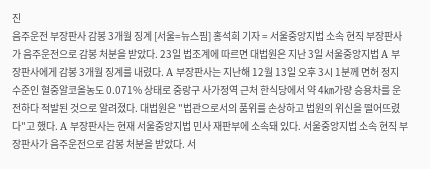진
음주운전 부장판사 감봉 3개월 징계 [서울=뉴스핌] 홍석희 기자 = 서울중앙지법 소속 현직 부장판사가 음주운전으로 감봉 처분을 받았다. 23일 법조계에 따르면 대법원은 지난 3일 서울중앙지법 A 부장판사에게 감봉 3개월 징계를 내렸다. A 부장판사는 지난해 12월 13일 오후 3시 1분께 면허 정지 수준인 혈중알코올농도 0.071% 상태로 중랑구 사가정역 근처 한식당에서 약 4㎞가량 승용차를 운전하다 적발된 것으로 알려졌다. 대법원은 "법관으로서의 품위를 손상하고 법원의 위신을 떨어뜨렸다"고 했다. A 부장판사는 현재 서울중앙지법 민사 재판부에 소속돼 있다. 서울중앙지법 소속 현직 부장판사가 음주운전으로 감봉 처분을 받았다. 서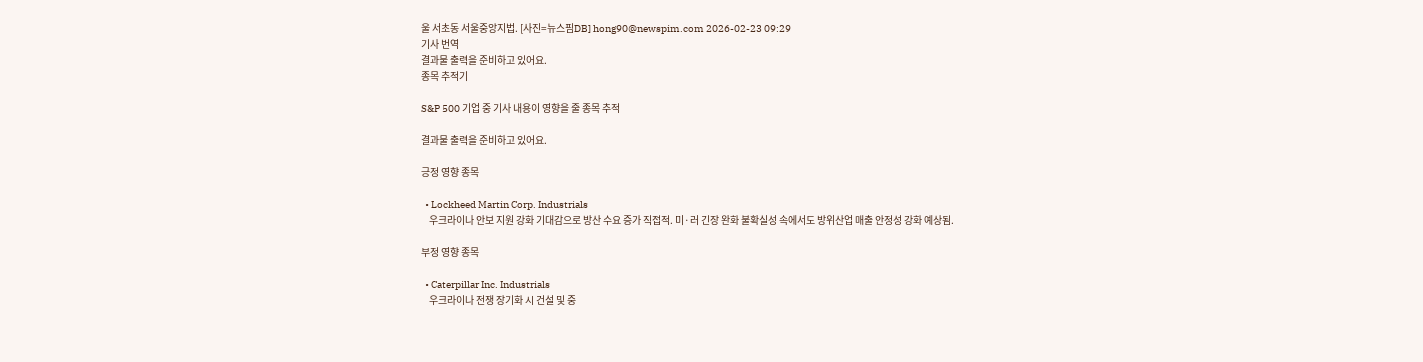울 서초동 서울중앙지법. [사진=뉴스핌DB] hong90@newspim.com 2026-02-23 09:29
기사 번역
결과물 출력을 준비하고 있어요.
종목 추적기

S&P 500 기업 중 기사 내용이 영향을 줄 종목 추적

결과물 출력을 준비하고 있어요.

긍정 영향 종목

  • Lockheed Martin Corp. Industrials
    우크라이나 안보 지원 강화 기대감으로 방산 수요 증가 직접적. 미·러 긴장 완화 불확실성 속에서도 방위산업 매출 안정성 강화 예상됨.

부정 영향 종목

  • Caterpillar Inc. Industrials
    우크라이나 전쟁 장기화 시 건설 및 중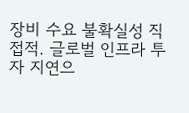장비 수요 불확실성 직접적. 글로벌 인프라 투자 지연으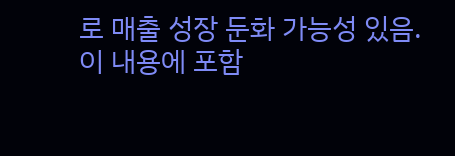로 매출 성장 둔화 가능성 있음.
이 내용에 포함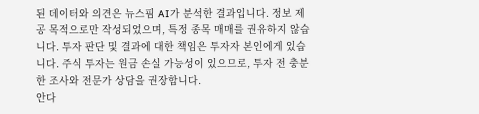된 데이터와 의견은 뉴스핌 AI가 분석한 결과입니다. 정보 제공 목적으로만 작성되었으며, 특정 종목 매매를 권유하지 않습니다. 투자 판단 및 결과에 대한 책임은 투자자 본인에게 있습니다. 주식 투자는 원금 손실 가능성이 있으므로, 투자 전 충분한 조사와 전문가 상담을 권장합니다.
안다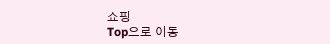쇼핑
Top으로 이동